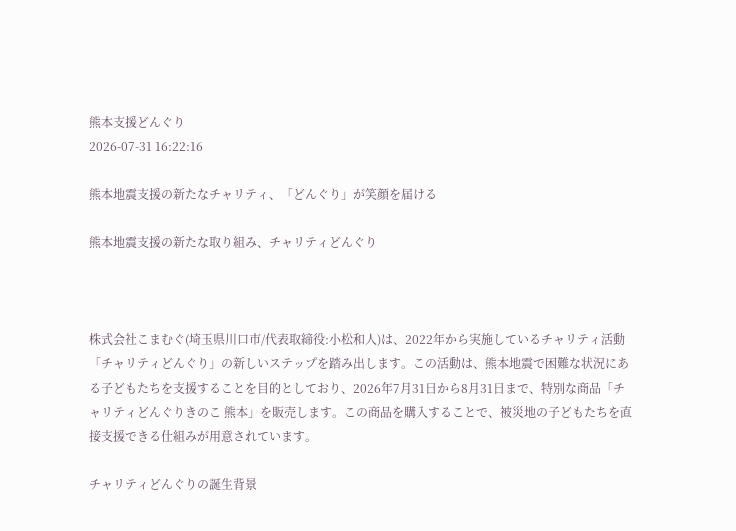熊本支援どんぐり
2026-07-31 16:22:16

熊本地震支援の新たなチャリティ、「どんぐり」が笑顔を届ける

熊本地震支援の新たな取り組み、チャリティどんぐり



株式会社こまむぐ(埼玉県川口市/代表取締役:小松和人)は、2022年から実施しているチャリティ活動「チャリティどんぐり」の新しいステップを踏み出します。この活動は、熊本地震で困難な状況にある子どもたちを支援することを目的としており、2026年7月31日から8月31日まで、特別な商品「チャリティどんぐりきのこ 熊本」を販売します。この商品を購入することで、被災地の子どもたちを直接支援できる仕組みが用意されています。

チャリティどんぐりの誕生背景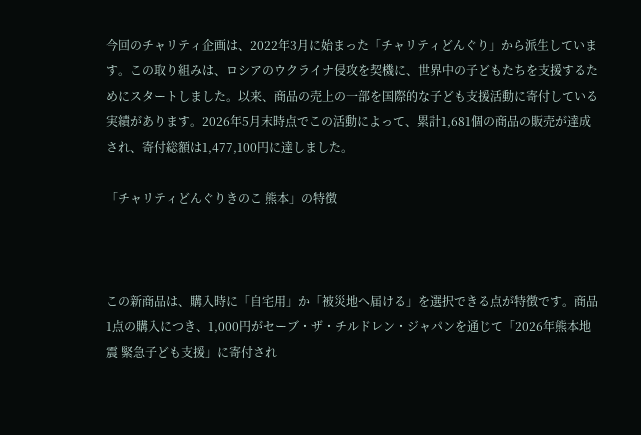今回のチャリティ企画は、2022年3月に始まった「チャリティどんぐり」から派生しています。この取り組みは、ロシアのウクライナ侵攻を契機に、世界中の子どもたちを支援するためにスタートしました。以来、商品の売上の一部を国際的な子ども支援活動に寄付している実績があります。2026年5月末時点でこの活動によって、累計1,681個の商品の販売が達成され、寄付総額は1,477,100円に達しました。

「チャリティどんぐりきのこ 熊本」の特徴



この新商品は、購入時に「自宅用」か「被災地へ届ける」を選択できる点が特徴です。商品1点の購入につき、1,000円がセーブ・ザ・チルドレン・ジャパンを通じて「2026年熊本地震 緊急子ども支援」に寄付され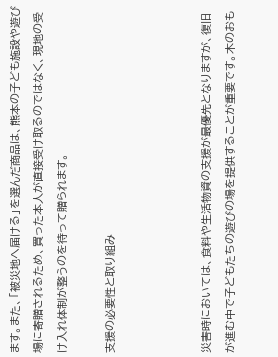ます。また、「被災地へ届ける」を選んだ商品は、熊本の子ども施設や遊び場に寄贈されるため、買った本人が直接受け取るのではなく、現地の受け入れ体制が整うのを待って贈られます。

支援の必要性と取り組み



災害時においては、食料や生活物資の支援が最優先となりますが、復旧が進む中で子どもたちの遊びの場を提供することが重要です。木のおも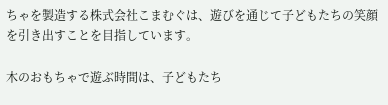ちゃを製造する株式会社こまむぐは、遊びを通じて子どもたちの笑顔を引き出すことを目指しています。

木のおもちゃで遊ぶ時間は、子どもたち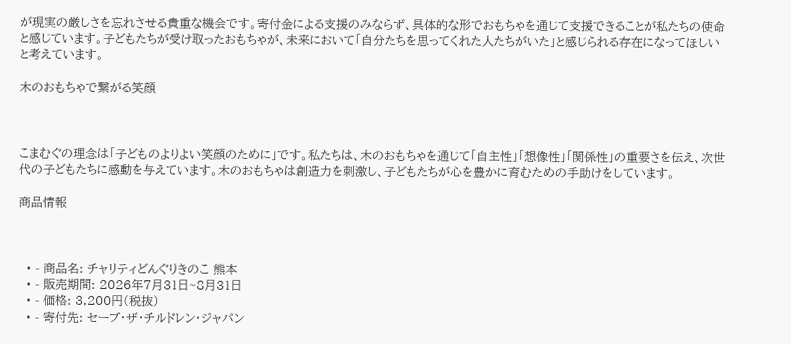が現実の厳しさを忘れさせる貴重な機会です。寄付金による支援のみならず、具体的な形でおもちゃを通じて支援できることが私たちの使命と感じています。子どもたちが受け取ったおもちゃが、未来において「自分たちを思ってくれた人たちがいた」と感じられる存在になってほしいと考えています。

木のおもちゃで繋がる笑顔



こまむぐの理念は「子どものよりよい笑顔のために」です。私たちは、木のおもちゃを通じて「自主性」「想像性」「関係性」の重要さを伝え、次世代の子どもたちに感動を与えています。木のおもちゃは創造力を刺激し、子どもたちが心を豊かに育むための手助けをしています。

商品情報



  • - 商品名: チャリティどんぐりきのこ 熊本
  • - 販売期間: 2026年7月31日~8月31日
  • - 価格: 3,200円(税抜)
  • - 寄付先: セーブ・ザ・チルドレン・ジャパン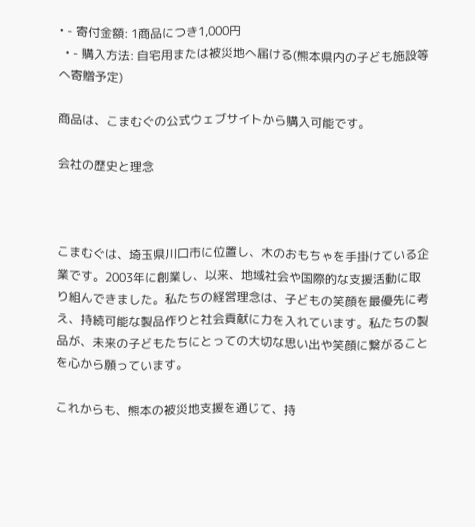• - 寄付金額: 1商品につき1,000円
  • - 購入方法: 自宅用または被災地へ届ける(熊本県内の子ども施設等へ寄贈予定)

商品は、こまむぐの公式ウェブサイトから購入可能です。

会社の歴史と理念



こまむぐは、埼玉県川口市に位置し、木のおもちゃを手掛けている企業です。2003年に創業し、以来、地域社会や国際的な支援活動に取り組んできました。私たちの経営理念は、子どもの笑顔を最優先に考え、持続可能な製品作りと社会貢献に力を入れています。私たちの製品が、未来の子どもたちにとっての大切な思い出や笑顔に繋がることを心から願っています。

これからも、熊本の被災地支援を通じて、持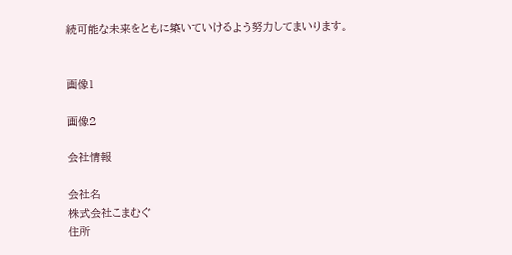続可能な未来をともに築いていけるよう努力してまいります。


画像1

画像2

会社情報

会社名
株式会社こまむぐ
住所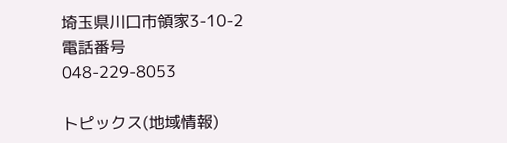埼玉県川口市領家3-10-2
電話番号
048-229-8053

トピックス(地域情報)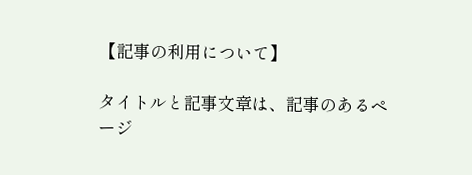【記事の利用について】

タイトルと記事文章は、記事のあるページ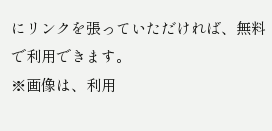にリンクを張っていただければ、無料で利用できます。
※画像は、利用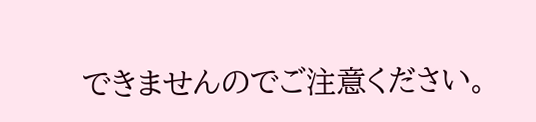できませんのでご注意ください。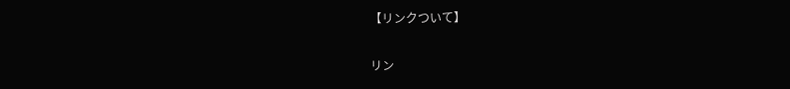【リンクついて】

リン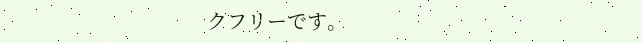クフリーです。